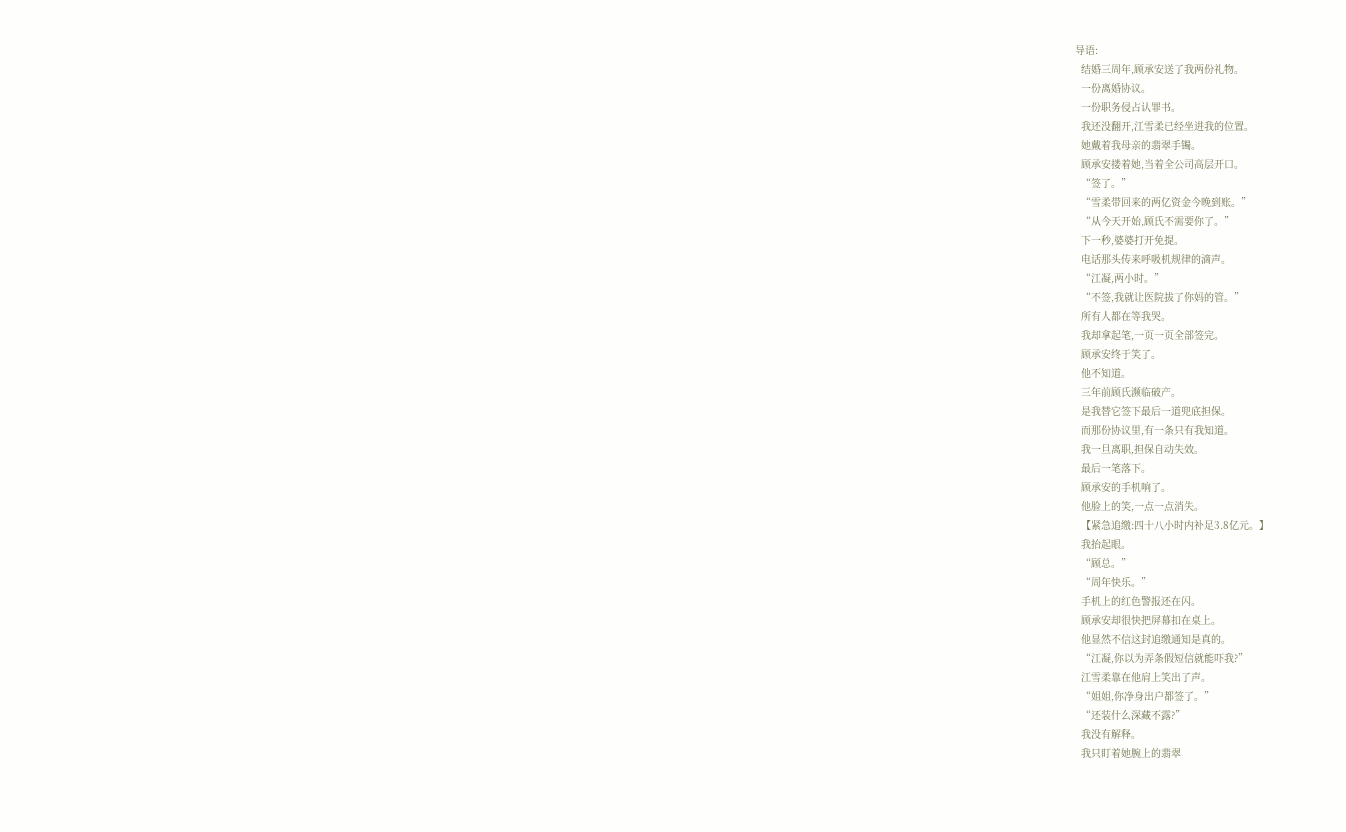导语:
  结婚三周年,顾承安送了我两份礼物。
  一份离婚协议。
  一份职务侵占认罪书。
  我还没翻开,江雪柔已经坐进我的位置。
  她戴着我母亲的翡翠手镯。
  顾承安搂着她,当着全公司高层开口。
  “签了。”
  “雪柔带回来的两亿资金今晚到账。”
  “从今天开始,顾氏不需要你了。”
  下一秒,婆婆打开免提。
  电话那头传来呼吸机规律的滴声。
  “江凝,两小时。”
  “不签,我就让医院拔了你妈的管。”
  所有人都在等我哭。
  我却拿起笔,一页一页全部签完。
  顾承安终于笑了。
  他不知道。
  三年前顾氏濒临破产。
  是我替它签下最后一道兜底担保。
  而那份协议里,有一条只有我知道。
  我一旦离职,担保自动失效。
  最后一笔落下。
  顾承安的手机响了。
  他脸上的笑,一点一点消失。
  【紧急追缴:四十八小时内补足3.8亿元。】
  我抬起眼。
  “顾总。”
  “周年快乐。”
  手机上的红色警报还在闪。
  顾承安却很快把屏幕扣在桌上。
  他显然不信这封追缴通知是真的。
  “江凝,你以为弄条假短信就能吓我?”
  江雪柔靠在他肩上笑出了声。
  “姐姐,你净身出户都签了。”
  “还装什么深藏不露?”
  我没有解释。
  我只盯着她腕上的翡翠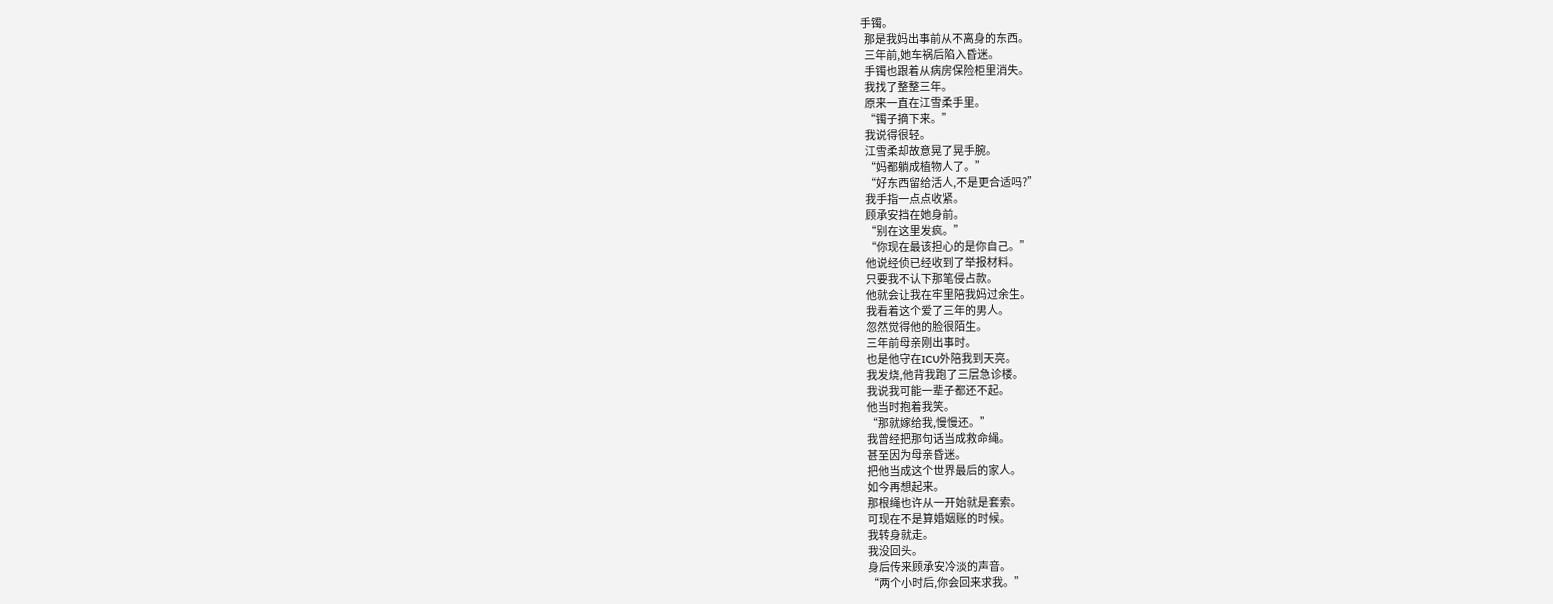手镯。
  那是我妈出事前从不离身的东西。
  三年前,她车祸后陷入昏迷。
  手镯也跟着从病房保险柜里消失。
  我找了整整三年。
  原来一直在江雪柔手里。
  “镯子摘下来。”
  我说得很轻。
  江雪柔却故意晃了晃手腕。
  “妈都躺成植物人了。”
  “好东西留给活人,不是更合适吗?”
  我手指一点点收紧。
  顾承安挡在她身前。
  “别在这里发疯。”
  “你现在最该担心的是你自己。”
  他说经侦已经收到了举报材料。
  只要我不认下那笔侵占款。
  他就会让我在牢里陪我妈过余生。
  我看着这个爱了三年的男人。
  忽然觉得他的脸很陌生。
  三年前母亲刚出事时。
  也是他守在ICU外陪我到天亮。
  我发烧,他背我跑了三层急诊楼。
  我说我可能一辈子都还不起。
  他当时抱着我笑。
  “那就嫁给我,慢慢还。”
  我曾经把那句话当成救命绳。
  甚至因为母亲昏迷。
  把他当成这个世界最后的家人。
  如今再想起来。
  那根绳也许从一开始就是套索。
  可现在不是算婚姻账的时候。
  我转身就走。
  我没回头。
  身后传来顾承安冷淡的声音。
  “两个小时后,你会回来求我。”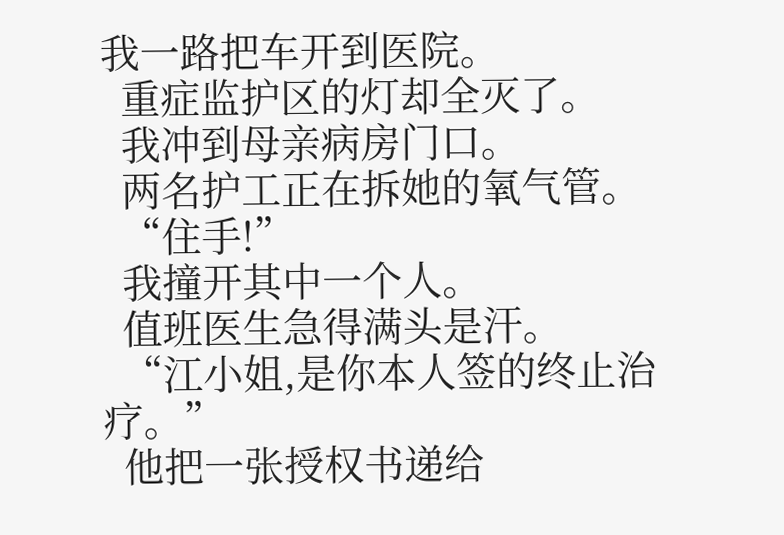我一路把车开到医院。
  重症监护区的灯却全灭了。
  我冲到母亲病房门口。
  两名护工正在拆她的氧气管。
  “住手!”
  我撞开其中一个人。
  值班医生急得满头是汗。
  “江小姐,是你本人签的终止治疗。”
  他把一张授权书递给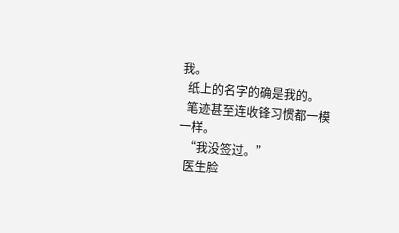我。
  纸上的名字的确是我的。
  笔迹甚至连收锋习惯都一模一样。
  “我没签过。”
  医生脸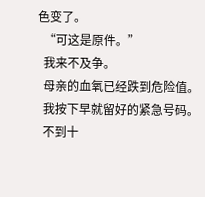色变了。
  “可这是原件。”
  我来不及争。
  母亲的血氧已经跌到危险值。
  我按下早就留好的紧急号码。
  不到十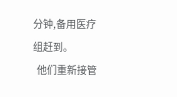分钟,备用医疗组赶到。
  他们重新接管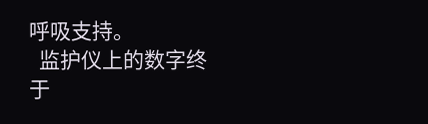呼吸支持。
  监护仪上的数字终于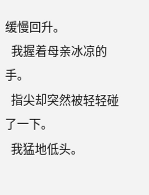缓慢回升。
  我握着母亲冰凉的手。
  指尖却突然被轻轻碰了一下。
  我猛地低头。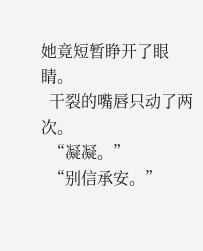她竟短暂睁开了眼睛。
  干裂的嘴唇只动了两次。
  “凝凝。”
  “别信承安。”